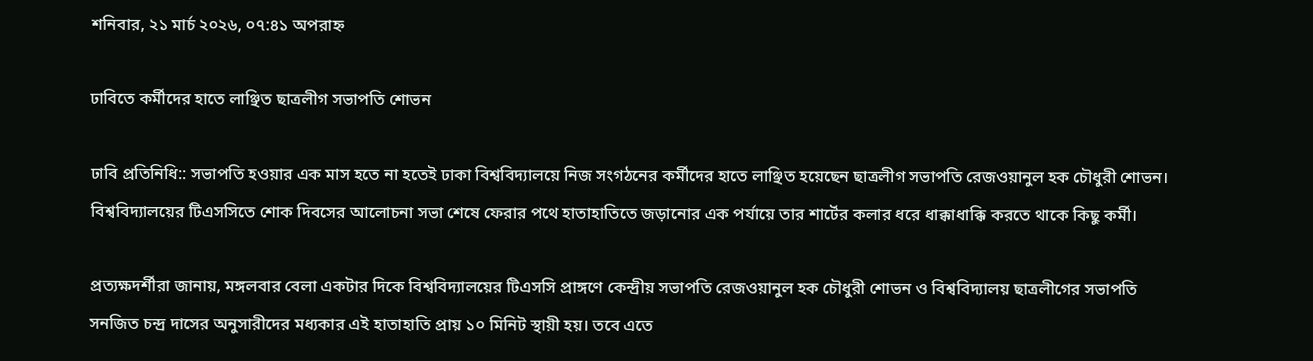শনিবার, ২১ মার্চ ২০২৬, ০৭:৪১ অপরাহ্ন

ঢাবিতে কর্মীদের হাতে লাঞ্ছিত ছাত্রলীগ সভাপতি শোভন

ঢাবি প্রতিনিধি:: সভাপতি হওয়ার এক মাস হতে না হতেই ঢাকা বিশ্ববিদ্যালয়ে নিজ সংগঠনের কর্মীদের হাতে লাঞ্ছিত হয়েছেন ছাত্রলীগ সভাপতি রেজওয়ানুল হক চৌধুরী শোভন। বিশ্ববিদ্যালয়ের টিএসসিতে শোক দিবসের আলোচনা সভা শেষে ফেরার পথে হাতাহাতিতে জড়ানোর এক পর্যায়ে তার শার্টের কলার ধরে ধাক্কাধাক্কি করতে থাকে কিছু কর্মী।

প্রত্যক্ষদর্শীরা জানায়, মঙ্গলবার বেলা একটার দিকে বিশ্ববিদ্যালয়ের টিএসসি প্রাঙ্গণে কেন্দ্রীয় সভাপতি রেজওয়ানুল হক চৌধুরী শোভন ও বিশ্ববিদ্যালয় ছাত্রলীগের সভাপতি সনজিত চন্দ্র দাসের অনুসারীদের মধ্যকার এই হাতাহাতি প্রায় ১০ মিনিট স্থায়ী হয়। তবে এতে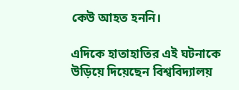কেউ আহত হননি।

এদিকে হাতাহাতির এই ঘটনাকে উড়িয়ে দিয়েছেন বিশ্ববিদ্যালয়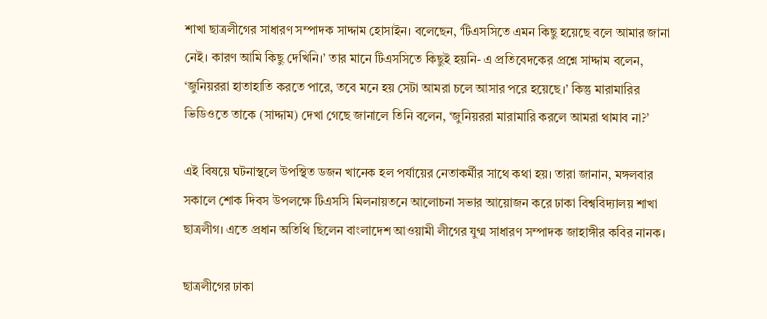শাখা ছাত্রলীগের সাধারণ সম্পাদক সাদ্দাম হোসাইন। বলেছেন, ‘টিএসসিতে এমন কিছু হয়েছে বলে আমার জানা নেই। কারণ আমি কিছু দেখিনি।’ তার মানে টিএসসিতে কিছুই হয়নি- এ প্রতিবেদকের প্রশ্নে সাদ্দাম বলেন, ‘জুনিয়ররা হাতাহাতি করতে পারে, তবে মনে হয় সেটা আমরা চলে আসার পরে হয়েছে।’ কিন্তু মারামারির ভিডিওতে তাকে (সাদ্দাম) দেখা গেছে জানালে তিনি বলেন, ‘জুনিয়ররা মারামারি করলে আমরা থামাব না?’

এই বিষয়ে ঘটনাস্থলে উপস্থিত ডজন খানেক হল পর্যায়ের নেতাকর্মীর সাথে কথা হয়। তারা জানান, মঙ্গলবার সকালে শোক দিবস উপলক্ষে টিএসসি মিলনায়তনে আলোচনা সভার আয়োজন করে ঢাকা বিশ্ববিদ্যালয় শাখা ছাত্রলীগ। এতে প্রধান অতিথি ছিলেন বাংলাদেশ আওয়ামী লীগের যুগ্ম সাধারণ সম্পাদক জাহাঙ্গীর কবির নানক।

ছাত্রলীগের ঢাকা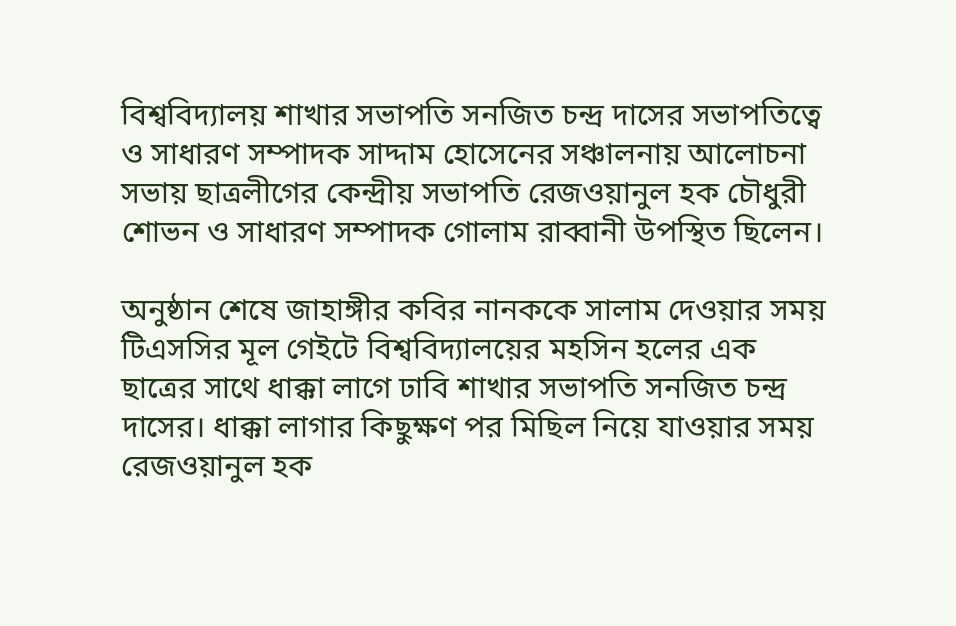বিশ্ববিদ্যালয় শাখার সভাপতি সনজিত চন্দ্র দাসের সভাপতিত্বে ও সাধারণ সম্পাদক সাদ্দাম হোসেনের সঞ্চালনায় আলোচনা সভায় ছাত্রলীগের কেন্দ্রীয় সভাপতি রেজওয়ানুল হক চৌধুরী শোভন ও সাধারণ সম্পাদক গোলাম রাব্বানী উপস্থিত ছিলেন।

অনুষ্ঠান শেষে জাহাঙ্গীর কবির নানককে সালাম দেওয়ার সময় টিএসসির মূল গেইটে বিশ্ববিদ্যালয়ের মহসিন হলের এক ছাত্রের সাথে ধাক্কা লাগে ঢাবি শাখার সভাপতি সনজিত চন্দ্র দাসের। ধাক্কা লাগার কিছুক্ষণ পর মিছিল নিয়ে যাওয়ার সময় রেজওয়ানুল হক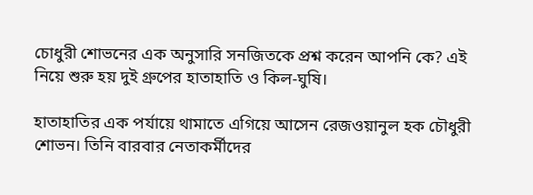চোধুরী শোভনের এক অনুসারি সনজিতকে প্রশ্ন করেন আপনি কে? এই নিয়ে শুরু হয় দুই গ্রুপের হাতাহাতি ও কিল-ঘুষি।

হাতাহাতির এক পর্যায়ে থামাতে এগিয়ে আসেন রেজওয়ানুল হক চৌধুরী শোভন। তিনি বারবার নেতাকর্মীদের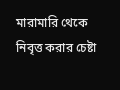মারামারি থেকে নিবৃত্ত করার চেষ্টা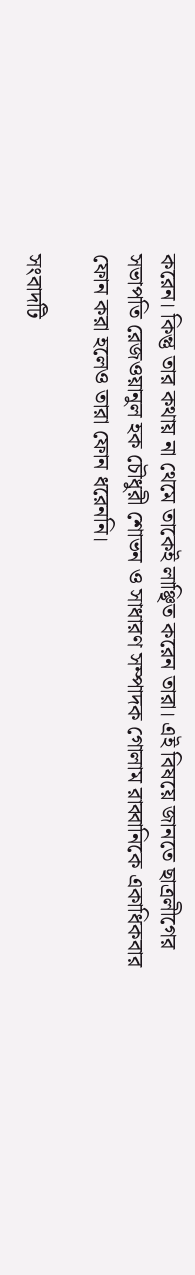করেন। কিন্তু তার কথায় না থেমে তাকেই লাঞ্ছিত করেন তারা। এই বিষয়ে জানতে ছাত্রলীগের সভাপতি রেজওয়ানুল হক চৌধুরী শোভন ও সাধারণ সম্পাদক গোলাম রাব্বানিকে একাধিকবার ফোন করা হলেও তারা ফোন ধরেননি।

সংবাদটি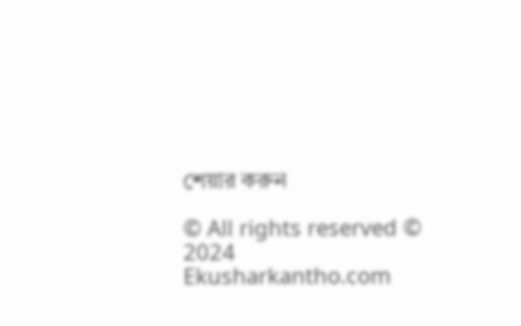শেয়ার করুন

© All rights reserved © 2024  Ekusharkantho.com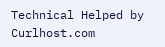Technical Helped by Curlhost.com